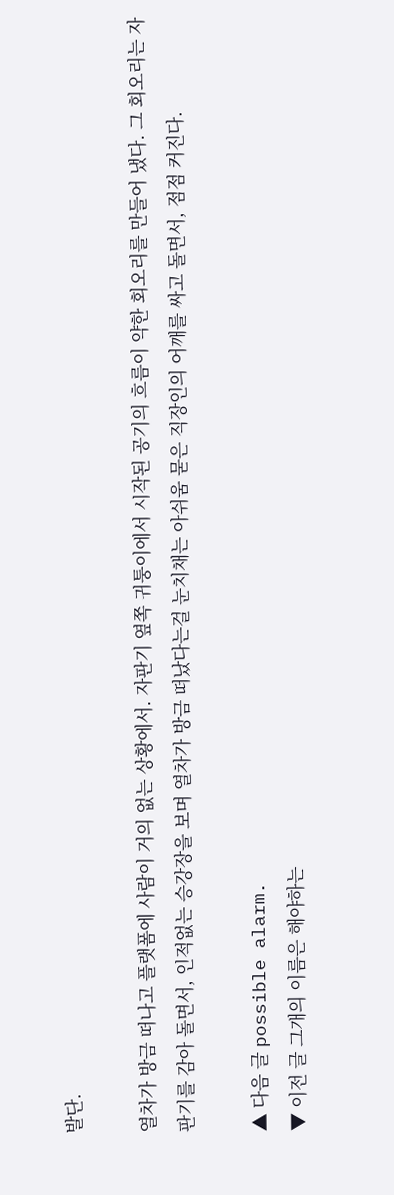발단.

열차가 방금 떠나고 플랫폼에 사람이 거의 없는 상황에서. 자판기 옆쪽 귀퉁이에서 시작된 공기의 흐름이 약한 회오리를 만들어 냈다. 그 회오리는 자판기를 감아 돌면서, 인적없는 승강장을 보며 열차가 방금 떠났다는걸 눈치채는 아쉬움 묻은 직장인의 어깨를 싸고 돌면서, 점점 커진다.

▲ 다음 글 possible alarm.
▼ 이전 글 그개의 이름은 해야하는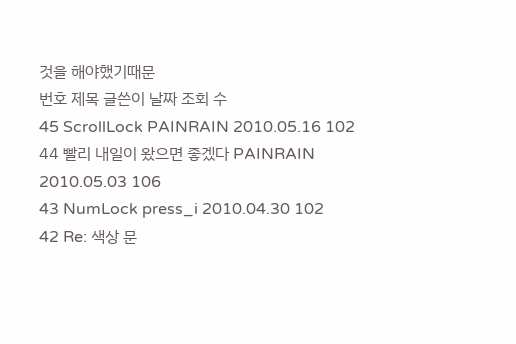것을 해야했기때문
번호 제목 글쓴이 날짜 조회 수
45 ScrollLock PAINRAIN 2010.05.16 102
44 빨리 내일이 왔으면 좋겠다 PAINRAIN 2010.05.03 106
43 NumLock press_i 2010.04.30 102
42 Re: 색상 문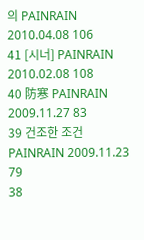의 PAINRAIN 2010.04.08 106
41 [시너] PAINRAIN 2010.02.08 108
40 防寒 PAINRAIN 2009.11.27 83
39 건조한 조건 PAINRAIN 2009.11.23 79
38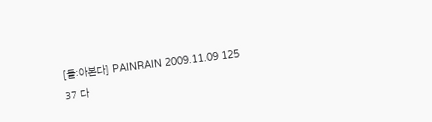[돌:아본다] PAINRAIN 2009.11.09 125
37 다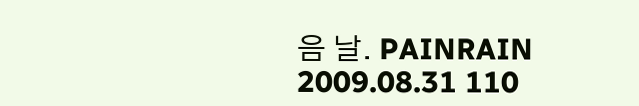음 날. PAINRAIN 2009.08.31 110